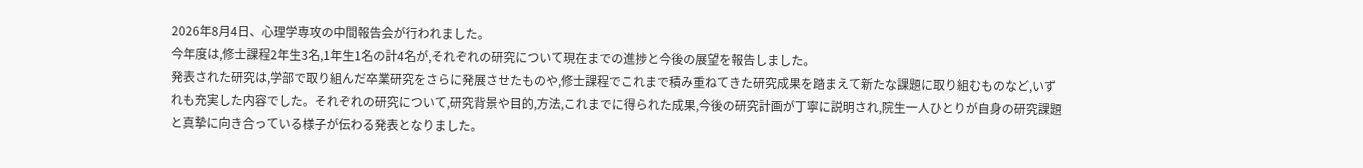2026年8月4日、心理学専攻の中間報告会が行われました。
今年度は,修士課程2年生3名,1年生1名の計4名が,それぞれの研究について現在までの進捗と今後の展望を報告しました。
発表された研究は,学部で取り組んだ卒業研究をさらに発展させたものや,修士課程でこれまで積み重ねてきた研究成果を踏まえて新たな課題に取り組むものなど,いずれも充実した内容でした。それぞれの研究について,研究背景や目的,方法,これまでに得られた成果,今後の研究計画が丁寧に説明され,院生一人ひとりが自身の研究課題と真摯に向き合っている様子が伝わる発表となりました。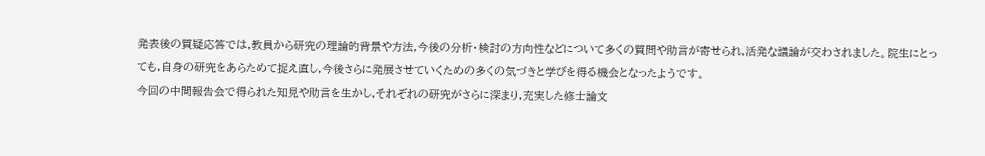発表後の質疑応答では,教員から研究の理論的背景や方法,今後の分析・検討の方向性などについて多くの質問や助言が寄せられ,活発な議論が交わされました。院生にとっても,自身の研究をあらためて捉え直し,今後さらに発展させていくための多くの気づきと学びを得る機会となったようです。
今回の中間報告会で得られた知見や助言を生かし,それぞれの研究がさらに深まり,充実した修士論文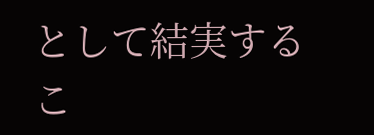として結実するこ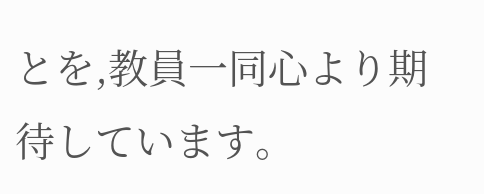とを,教員一同心より期待しています。